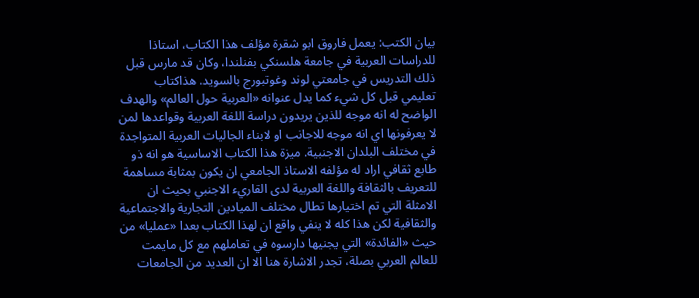بيان الكتب: يعمل فاروق ابو شقرة مؤلف هذا الكتاب، استاذا للدراسات العربية في جامعة هلسنكي بفنلندا، وكان قد مارس قبل ذلك التدريس في جامعتي لوند وغوتبورج بالسويد. هذاكتاب تعليمي قبل كل شيء كما يدل عنوانه «العربية حول العالم» والهدف الواضح له انه موجه للذين يريدون دراسة اللغة العربية وقواعدها لمن لا يعرفونها اي انه موجه للاجانب او لابناء الجاليات العربية المتواجدة في مختلف البلدان الاجنبية. ميزة هذا الكتاب الاساسية هو انه ذو طابع ثقافي اراد له مؤلفه الاستاذ الجامعي ان يكون بمثابة مساهمة للتعريف بالثقافة واللغة العربية لدى القاريء الاجنبي بحيث ان الامثلة التي تم اختيارها تطال مختلف الميادين التجارية والاجتماعية والثقافية لكن هذا كله لا ينفي واقع ان لهذا الكتاب بعدا «عمليا» من حيث «الفائدة» التي يجنيها دارسوه في تعاملهم مع كل مايمت للعالم العربي بصلة، تجدر الاشارة هنا الا ان العديد من الجامعات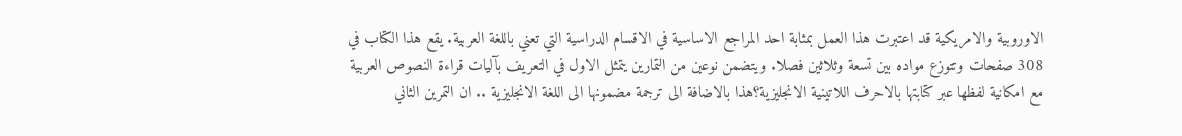الاوروبية والامريكية قد اعتبرت هذا العمل بمثابة احد المراجع الاساسية في الاقسام الدراسية التي تعني باللغة العربية. يقع هذا الكتاب في 308 صفحات وتتوزع مواده بين تسعة وثلاثين فصلا. ويتضمن نوعين من التمارين يتمثل الاول في التعريف بآليات قراءة النصوص العربية مع امكانية لفظها عبر كتابتها بالاحرف اللاتينية الانجليزية؟هذا بالاضافة الى ترجمة مضمونها الى اللغة الانجليزية .. ان التمرين الثاني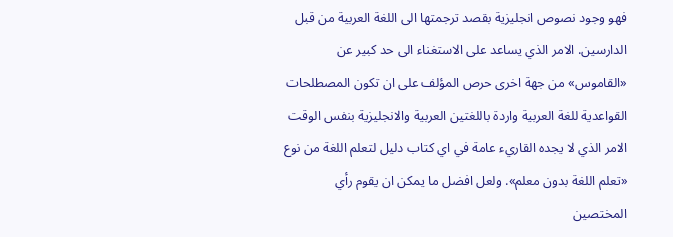فهو وجود نصوص انجليزية بقصد ترجمتها الى اللغة العربية من قبل الدارسين. الامر الذي يساعد على الاستغناء الى حد كبير عن «القاموس» من جهة اخرى حرص المؤلف على ان تكون المصطلحات القواعدية للغة العربية واردة باللغتين العربية والانجليزية بنفس الوقت الامر الذي لا يجده القاريء عامة في اي كتاب دليل لتعلم اللغة من نوع «تعلم اللغة بدون معلم». ولعل افضل ما يمكن ان يقوم رأي المختصين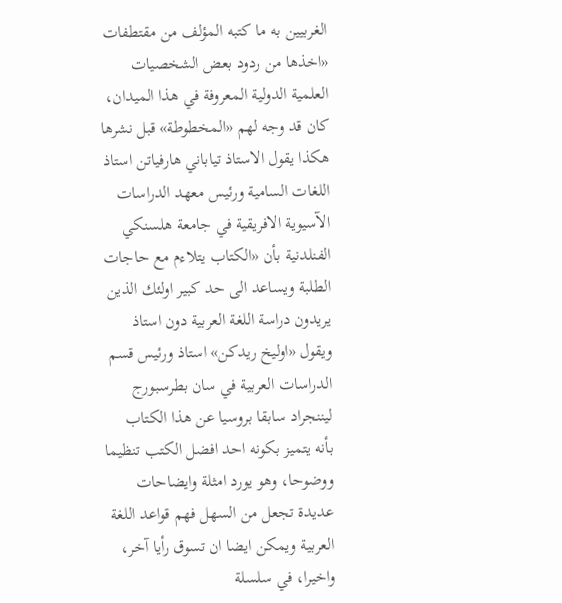الغربيين به ما كتبه المؤلف من مقتطفات «اخذها من ردود بعض الشخصيات العلمية الدولية المعروفة في هذا الميدان، كان قد وجه لهم «المخطوطة» قبل نشرها هكذا يقول الاستاذ تياباني هارفياتن استاذ اللغات السامية ورئيس معهد الدراسات الآسيوية الافريقية في جامعة هلسنكي الفنلدنية بأن «الكتاب يتلاءم مع حاجات الطلبة ويساعد الى حد كبير اولئك الذين يريدون دراسة اللغة العربية دون استاذ ويقول «اوليخ ريدكن» استاذ ورئيس قسم الدراسات العربية في سان بطرسبورج ليننجراد سابقا بروسيا عن هذا الكتاب بأنه يتميز بكونه احد افضل الكتب تنظيما ووضوحا، وهو يورد امثلة وايضاحات عديدة تجعل من السهل فهم قواعد اللغة العربية ويمكن ايضا ان تسوق رأيا آخر، واخيرا، في سلسلة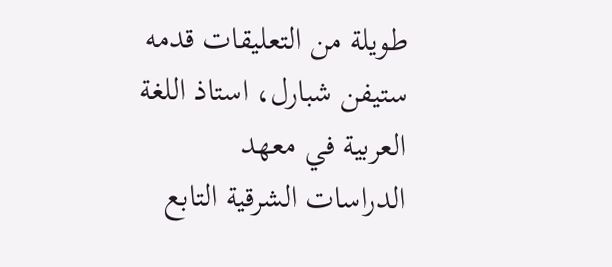طويلة من التعليقات قدمه ستيفن شبارل، استاذ اللغة العربية في معهد الدراسات الشرقية التابع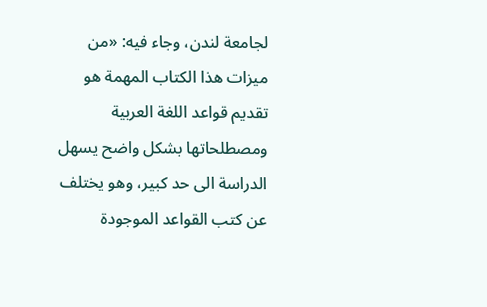لجامعة لندن، وجاء فيه: «من ميزات هذا الكتاب المهمة هو تقديم قواعد اللغة العربية ومصطلحاتها بشكل واضح يسهل الدراسة الى حد كبير، وهو يختلف عن كتب القواعد الموجودة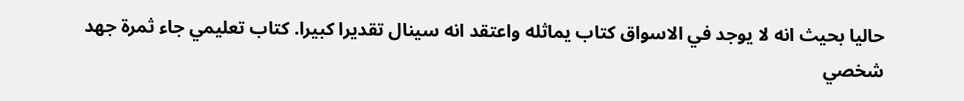حاليا بحيث انه لا يوجد في الاسواق كتاب يماثله واعتقد انه سينال تقديرا كبيرا. كتاب تعليمي جاء ثمرة جهد شخصي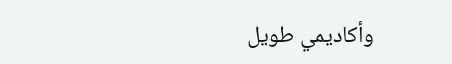وأكاديمي طويل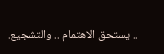.. يستحق الاهتمام .. والتشجيع.